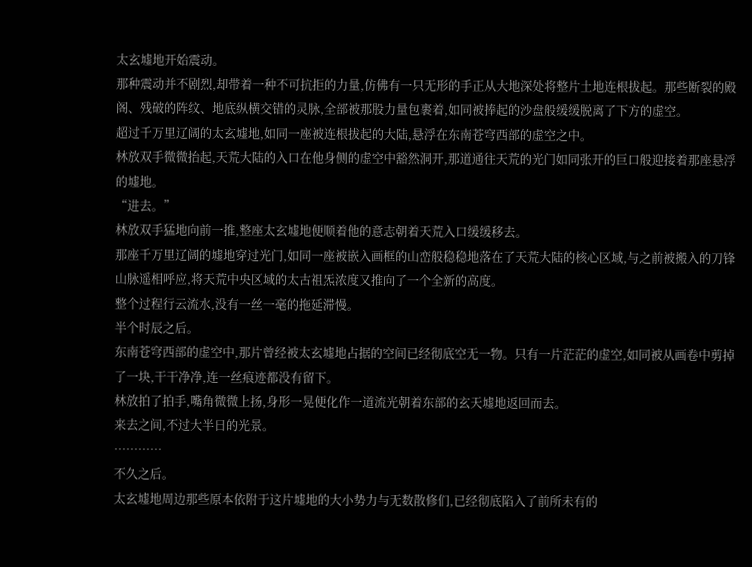太玄墟地开始震动。
那种震动并不剧烈,却带着一种不可抗拒的力量,仿佛有一只无形的手正从大地深处将整片土地连根拔起。那些断裂的殿阁、残破的阵纹、地底纵横交错的灵脉,全部被那股力量包裹着,如同被捧起的沙盘般缓缓脱离了下方的虚空。
超过千万里辽阔的太玄墟地,如同一座被连根拔起的大陆,悬浮在东南苍穹西部的虚空之中。
林放双手微微抬起,天荒大陆的入口在他身侧的虚空中豁然洞开,那道通往天荒的光门如同张开的巨口般迎接着那座悬浮的墟地。
“进去。”
林放双手猛地向前一推,整座太玄墟地便顺着他的意志朝着天荒入口缓缓移去。
那座千万里辽阔的墟地穿过光门,如同一座被嵌入画框的山峦般稳稳地落在了天荒大陆的核心区域,与之前被搬入的刀锋山脉遥相呼应,将天荒中央区域的太古祖炁浓度又推向了一个全新的高度。
整个过程行云流水,没有一丝一毫的拖延滞慢。
半个时辰之后。
东南苍穹西部的虚空中,那片曾经被太玄墟地占据的空间已经彻底空无一物。只有一片茫茫的虚空,如同被从画卷中剪掉了一块,干干净净,连一丝痕迹都没有留下。
林放拍了拍手,嘴角微微上扬,身形一晃便化作一道流光朝着东部的玄天墟地返回而去。
来去之间,不过大半日的光景。
…………
不久之后。
太玄墟地周边那些原本依附于这片墟地的大小势力与无数散修们,已经彻底陷入了前所未有的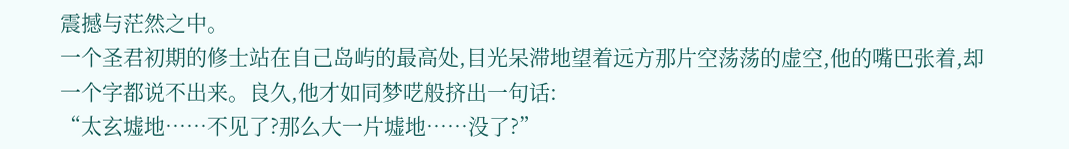震撼与茫然之中。
一个圣君初期的修士站在自己岛屿的最高处,目光呆滞地望着远方那片空荡荡的虚空,他的嘴巴张着,却一个字都说不出来。良久,他才如同梦呓般挤出一句话:
“太玄墟地……不见了?那么大一片墟地……没了?”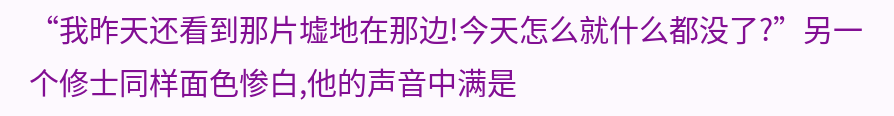“我昨天还看到那片墟地在那边!今天怎么就什么都没了?”另一个修士同样面色惨白,他的声音中满是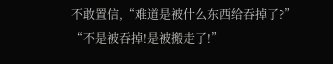不敢置信,“难道是被什么东西给吞掉了?”
“不是被吞掉!是被搬走了!”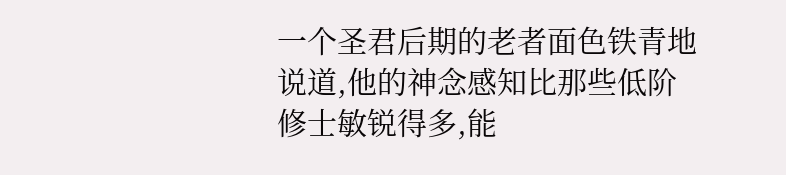一个圣君后期的老者面色铁青地说道,他的神念感知比那些低阶修士敏锐得多,能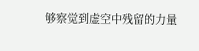够察觉到虚空中残留的力量